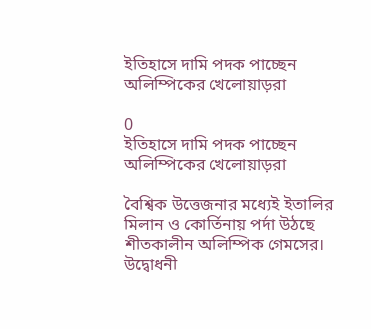ইতিহাসে দামি পদক পাচ্ছেন অলিম্পিকের খেলোয়াড়রা

0
ইতিহাসে দামি পদক পাচ্ছেন অলিম্পিকের খেলোয়াড়রা

বৈশ্বিক উত্তেজনার মধ্যেই ইতালির মিলান ও কোর্তিনায় পর্দা উঠছে শীতকালীন অলিম্পিক গেমসের। উদ্বোধনী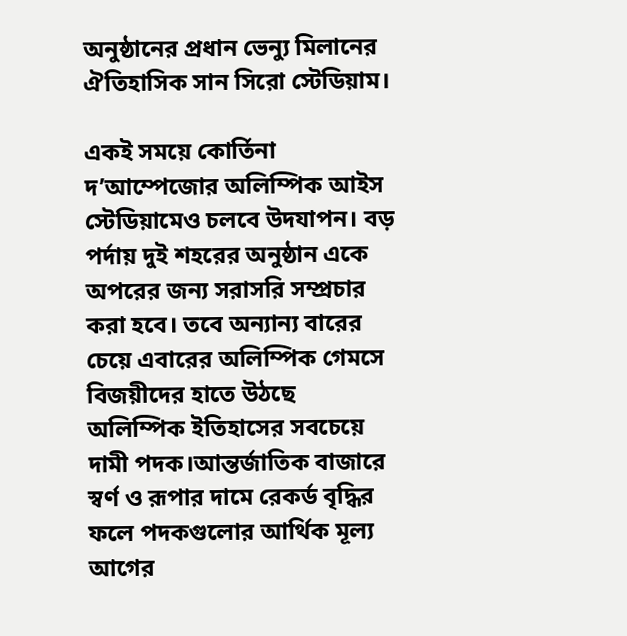অনুষ্ঠানের প্রধান ভেন্যু মিলানের ঐতিহাসিক সান সিরো স্টেডিয়াম।

একই সময়ে কোর্তিনা দ’আম্পেজোর অলিম্পিক আইস স্টেডিয়ামেও চলবে উদযাপন। বড় পর্দায় দুই শহরের অনুষ্ঠান একে অপরের জন্য সরাসরি সম্প্রচার করা হবে। তবে অন্যান্য বারের চেয়ে এবারের অলিম্পিক গেমসে বিজয়ীদের হাতে উঠছে অলিম্পিক ইতিহাসের সবচেয়ে দামী পদক।আন্তর্জাতিক বাজারে স্বর্ণ ও রূপার দামে রেকর্ড বৃদ্ধির ফলে পদকগুলোর আর্থিক মূল্য আগের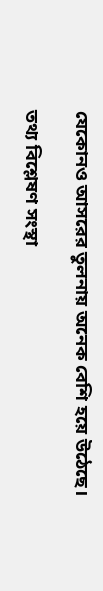যেকোনও আসরের তুলনায় অনেক বেশি হয়ে উঠেছে।

তথ্য বিশ্লেষণ সংস্থা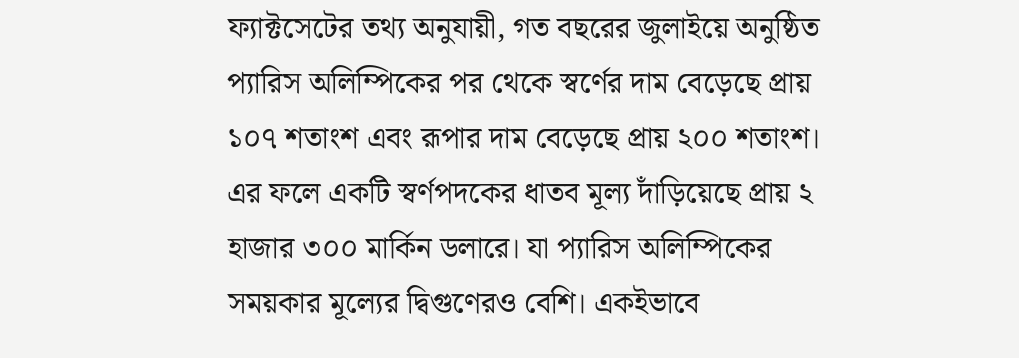ফ্যাক্টসেটের তথ্য অনুযায়ী, গত বছরের জুলাইয়ে অনুষ্ঠিত প্যারিস অলিম্পিকের পর থেকে স্বর্ণের দাম বেড়েছে প্রায় ১০৭ শতাংশ এবং রূপার দাম বেড়েছে প্রায় ২০০ শতাংশ। এর ফলে একটি স্বর্ণপদকের ধাতব মূল্য দাঁড়িয়েছে প্রায় ২ হাজার ৩০০ মার্কিন ডলারে। যা প্যারিস অলিম্পিকের সময়কার মূল্যের দ্বিগুণেরও বেশি। একইভাবে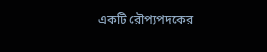একটি রৌপ্যপদকের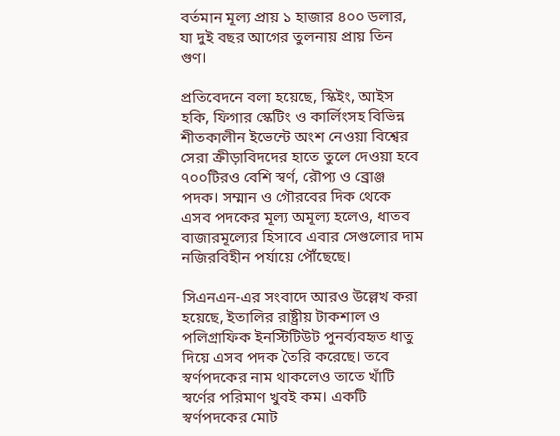বর্তমান মূল্য প্রায় ১ হাজার ৪০০ ডলার, যা দুই বছর আগের তুলনায় প্রায় তিন গুণ।

প্রতিবেদনে বলা হয়েছে, স্কিইং, আইস হকি, ফিগার স্কেটিং ও কার্লিংসহ বিভিন্ন শীতকালীন ইভেন্টে অংশ নেওয়া বিশ্বের সেরা ক্রীড়াবিদদের হাতে তুলে দেওয়া হবে ৭০০টিরও বেশি স্বর্ণ, রৌপ্য ও ব্রোঞ্জ পদক। সম্মান ও গৌরবের দিক থেকে এসব পদকের মূল্য অমূল্য হলেও, ধাতব বাজারমূল্যের হিসাবে এবার সেগুলোর দাম নজিরবিহীন পর্যায়ে পৌঁছেছে।

সিএনএন-এর সংবাদে আরও উল্লেখ করা হয়েছে, ইতালির রাষ্ট্রীয় টাকশাল ও পলিগ্রাফিক ইনস্টিটিউট পুনর্ব্যবহৃত ধাতু দিয়ে এসব পদক তৈরি করেছে। তবে স্বর্ণপদকের নাম থাকলেও তাতে খাঁটি স্বর্ণের পরিমাণ খুবই কম। একটি স্বর্ণপদকের মোট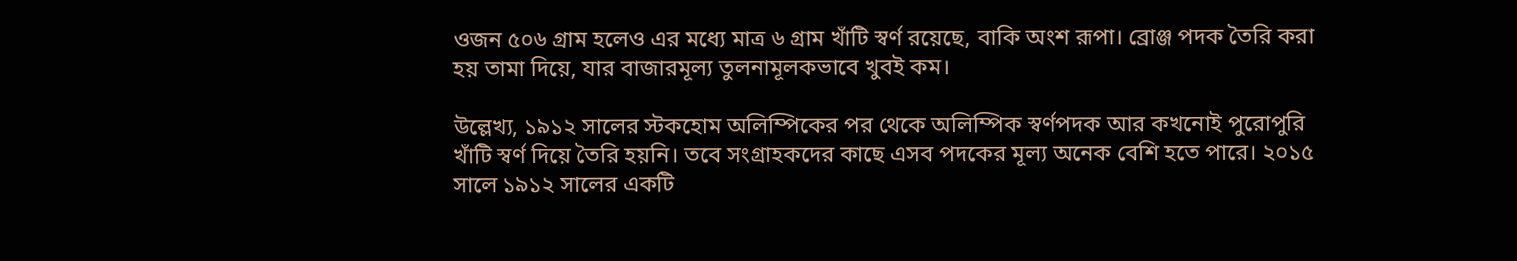ওজন ৫০৬ গ্রাম হলেও এর মধ্যে মাত্র ৬ গ্রাম খাঁটি স্বর্ণ রয়েছে, বাকি অংশ রূপা। ব্রোঞ্জ পদক তৈরি করা হয় তামা দিয়ে, যার বাজারমূল্য তুলনামূলকভাবে খুবই কম।

উল্লেখ্য, ১৯১২ সালের স্টকহোম অলিম্পিকের পর থেকে অলিম্পিক স্বর্ণপদক আর কখনোই পুরোপুরি খাঁটি স্বর্ণ দিয়ে তৈরি হয়নি। তবে সংগ্রাহকদের কাছে এসব পদকের মূল্য অনেক বেশি হতে পারে। ২০১৫ সালে ১৯১২ সালের একটি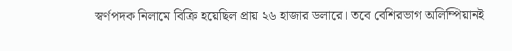স্বর্ণপদক নিলামে বিক্রি হয়েছিল প্রায় ২৬ হাজার ডলারে। তবে বেশিরভাগ অলিম্পিয়ানই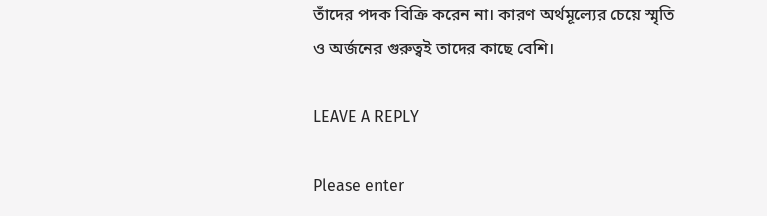তাঁদের পদক বিক্রি করেন না। কারণ অর্থমূল্যের চেয়ে স্মৃতি ও অর্জনের গুরুত্বই তাদের কাছে বেশি।

LEAVE A REPLY

Please enter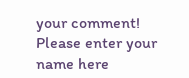your comment!
Please enter your name here